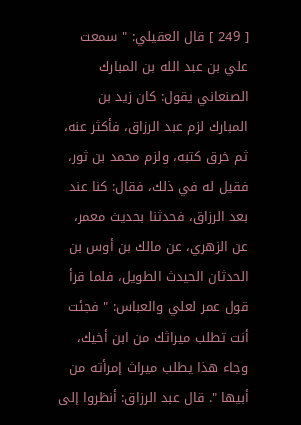[ 249 ] قال العقيلي: " سمعت علي بن عبد الله بن المبارك الصنعاني يقول: كان زيد بن المبارك لزم عبد الرزاق، فأكثر عنه، ثم خرق كتبه، ولزم محمد بن ثور، فقيل له في ذلك، فقال: كنا عند بعد الرزاق، فحدثنا بحديث معمر، عن الزهري، عن مالك بن أوس بن الحدثان الحيدث الطويل، فلما قرأ قول عمر لعلي والعباس: " فجئت أنت تطلب ميراثك من ابن أخيك، وجاء هذا يطلب ميراث إمرأته من أبيها ". قال عبد الرزاق: أنظروا إلى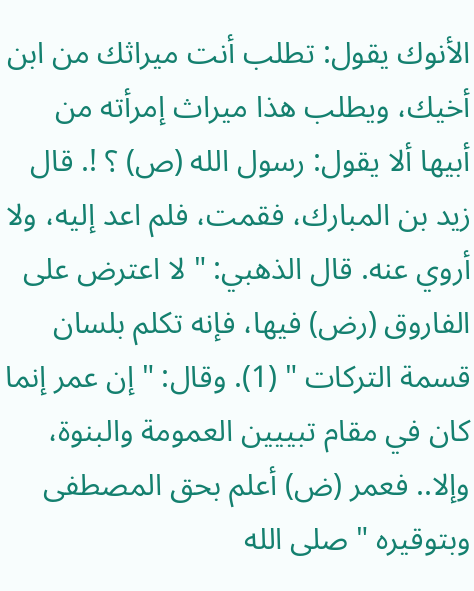الأنوك يقول: تطلب أنت ميراثك من ابن أخيك، ويطلب هذا ميراث إمرأته من أبيها ألا يقول: رسول الله (ص) ؟ !. قال زيد بن المبارك، فقمت، فلم اعد إليه، ولا أروي عنه. قال الذهبي: " لا اعترض على الفاروق (رض) فيها، فإنه تكلم بلسان قسمة التركات " (1). وقال: " إن عمر إنما كان في مقام تبييين العمومة والبنوة، وإلا.. فعمر (ض) أعلم بحق المصطفى وبتوقيره " صلى الله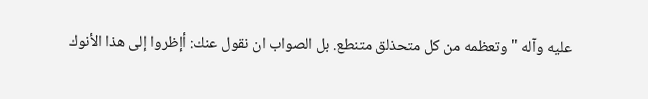عليه وآله " وتعظمه من كل متحذلق متنطع. بل الصواب ان نقول عنك: أإظروا إلى هذا الأنوك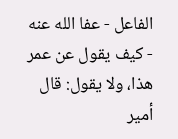الفاعل - عفا الله عنه - كيف يقول عن عمر هذا، ولا يقول: قال أمير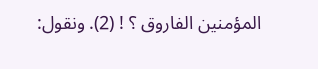المؤمنين الفاروق ؟ ! (2). ونقول: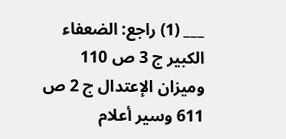___ (1) راجع: الضعفاء الكبير ج 3 ص 110 وميزان الإعتدال ج 2 ص 611 وسير أعلام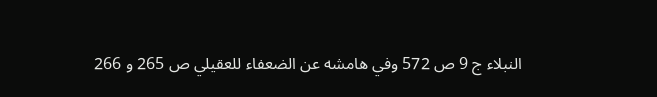النبلاء ج 9 ص 572 وفي هامشه عن الضعفاء للعقيلي ص 265 و 266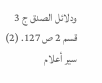ودلائل الصدق ج 3 قسم 2 ص 127. (2) سير أعلام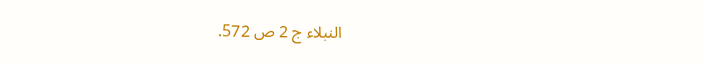النبلاء ج 2 ص 572.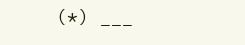(*) ___